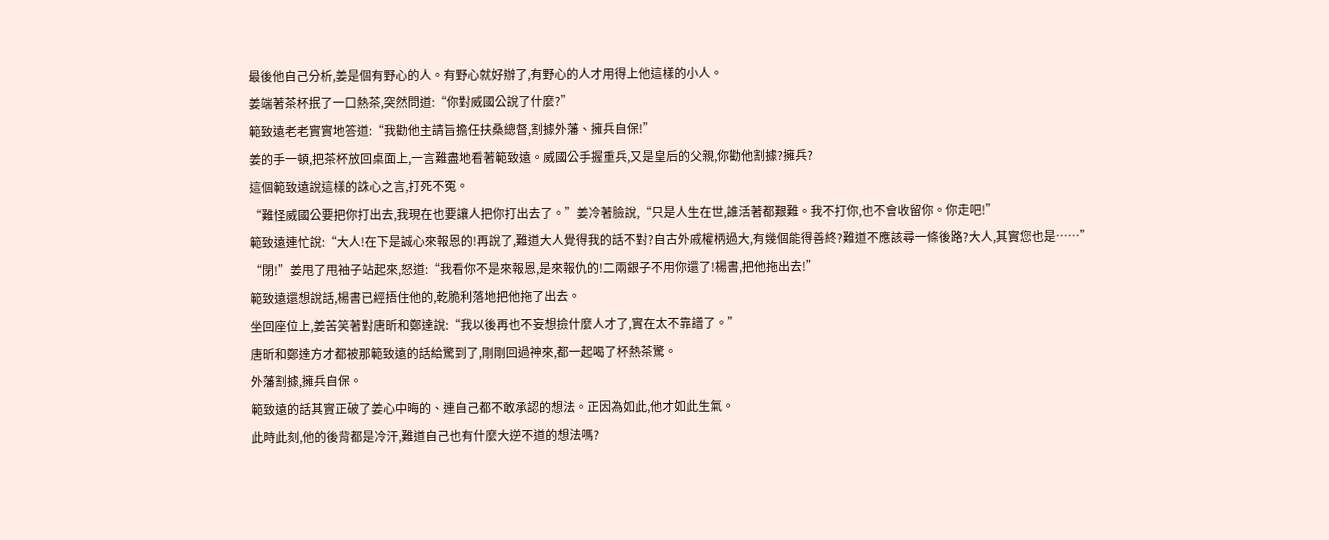最後他自己分析,姜是個有野心的人。有野心就好辦了,有野心的人才用得上他這樣的小人。
姜端著茶杯抿了一口熱茶,突然問道:“你對威國公說了什麼?”
範致遠老老實實地答道:“我勸他主請旨擔任扶桑總督,割據外藩、擁兵自保!”
姜的手一頓,把茶杯放回桌面上,一言難盡地看著範致遠。威國公手握重兵,又是皇后的父親,你勸他割據?擁兵?
這個範致遠說這樣的誅心之言,打死不冤。
“難怪威國公要把你打出去,我現在也要讓人把你打出去了。”姜冷著臉說,“只是人生在世,誰活著都艱難。我不打你,也不會收留你。你走吧!”
範致遠連忙說:“大人!在下是誠心來報恩的!再說了,難道大人覺得我的話不對?自古外戚權柄過大,有幾個能得善終?難道不應該尋一條後路?大人,其實您也是……”
“閉!”姜甩了甩袖子站起來,怒道:“我看你不是來報恩,是來報仇的!二兩銀子不用你還了!楊書,把他拖出去!”
範致遠還想說話,楊書已經捂住他的,乾脆利落地把他拖了出去。
坐回座位上,姜苦笑著對唐昕和鄭達說:“我以後再也不妄想撿什麼人才了,實在太不靠譜了。”
唐昕和鄭達方才都被那範致遠的話給驚到了,剛剛回過神來,都一起喝了杯熱茶驚。
外藩割據,擁兵自保。
範致遠的話其實正破了姜心中晦的、連自己都不敢承認的想法。正因為如此,他才如此生氣。
此時此刻,他的後背都是冷汗,難道自己也有什麼大逆不道的想法嗎?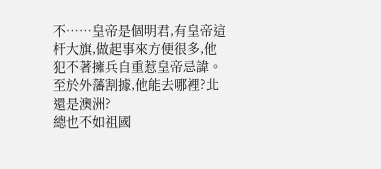不……皇帝是個明君,有皇帝這杆大旗,做起事來方便很多,他犯不著擁兵自重惹皇帝忌諱。至於外藩割據,他能去哪裡?北還是澳洲?
總也不如祖國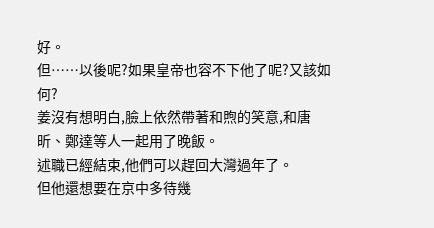好。
但……以後呢?如果皇帝也容不下他了呢?又該如何?
姜沒有想明白,臉上依然帶著和煦的笑意,和唐昕、鄭達等人一起用了晚飯。
述職已經結束,他們可以趕回大灣過年了。
但他還想要在京中多待幾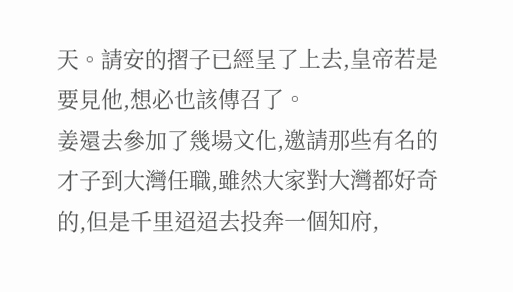天。請安的摺子已經呈了上去,皇帝若是要見他,想必也該傳召了。
姜還去參加了幾場文化,邀請那些有名的才子到大灣任職,雖然大家對大灣都好奇的,但是千里迢迢去投奔一個知府,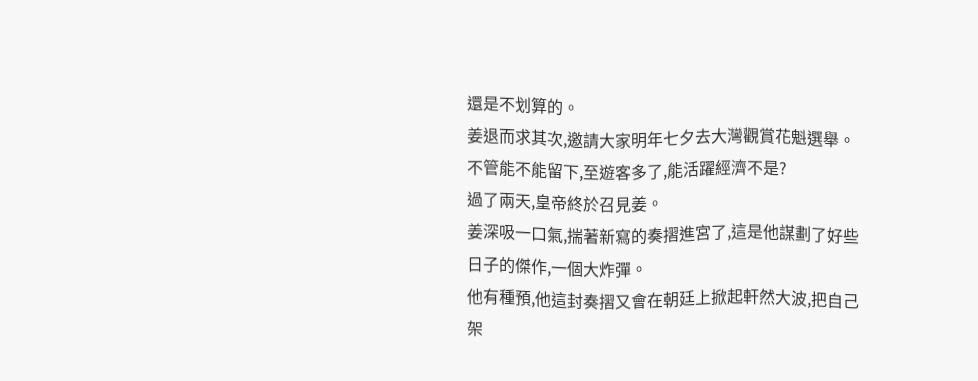還是不划算的。
姜退而求其次,邀請大家明年七夕去大灣觀賞花魁選舉。
不管能不能留下,至遊客多了,能活躍經濟不是?
過了兩天,皇帝終於召見姜。
姜深吸一口氣,揣著新寫的奏摺進宮了,這是他謀劃了好些日子的傑作,一個大炸彈。
他有種預,他這封奏摺又會在朝廷上掀起軒然大波,把自己架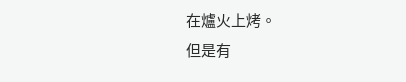在爐火上烤。
但是有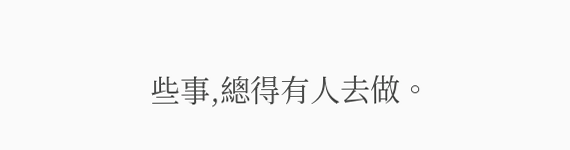些事,總得有人去做。